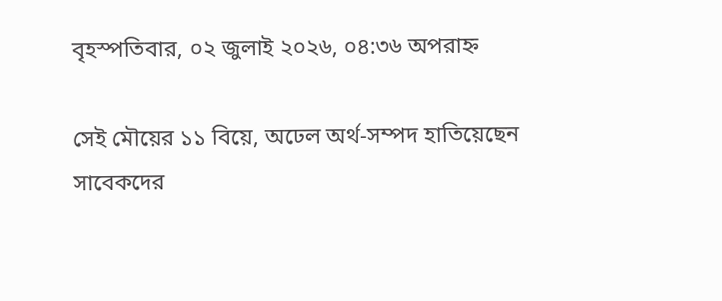বৃহস্পতিবার, ০২ জুলাই ২০২৬, ০৪:৩৬ অপরাহ্ন

সেই মৌয়ের ১১ বিয়ে, অঢেল অর্থ-সম্পদ হাতিয়েছেন সাবেকদের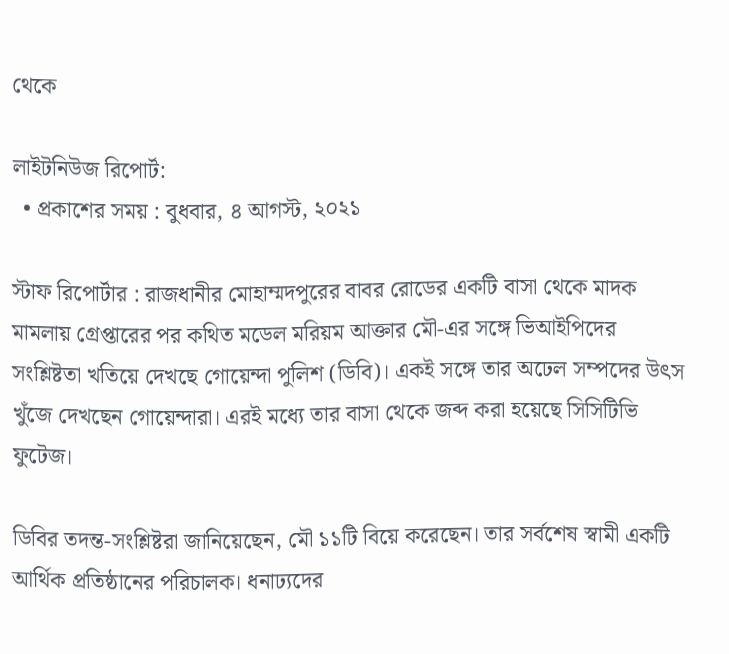থেকে

লাইটনিউজ রিপোর্ট:
  • প্রকাশের সময় : বুধবার, ৪ আগস্ট, ২০২১

স্টাফ রিপোর্টার : রাজধানীর মোহাম্মদপুরের বাবর রোডের একটি বাসা থেকে মাদক মামলায় গ্রেপ্তারের পর কথিত মডেল মরিয়ম আক্তার মৌ-এর সঙ্গে ভিআইপিদের সংশ্লিষ্টতা খতিয়ে দেখছে গোয়েন্দা পুলিশ (ডিবি)। একই সঙ্গে তার অঢেল সম্পদের উৎস খুঁজে দেখছেন গোয়েন্দারা। এরই মধ্যে তার বাসা থেকে জব্দ করা হয়েছে সিসিটিভি ফুটেজ।

ডিবির তদন্ত-সংশ্লিষ্টরা জানিয়েছেন, মৌ ১১টি বিয়ে করেছেন। তার সর্বশেষ স্বামী একটি আর্থিক প্রতিষ্ঠানের পরিচালক। ধনাঢ্যদের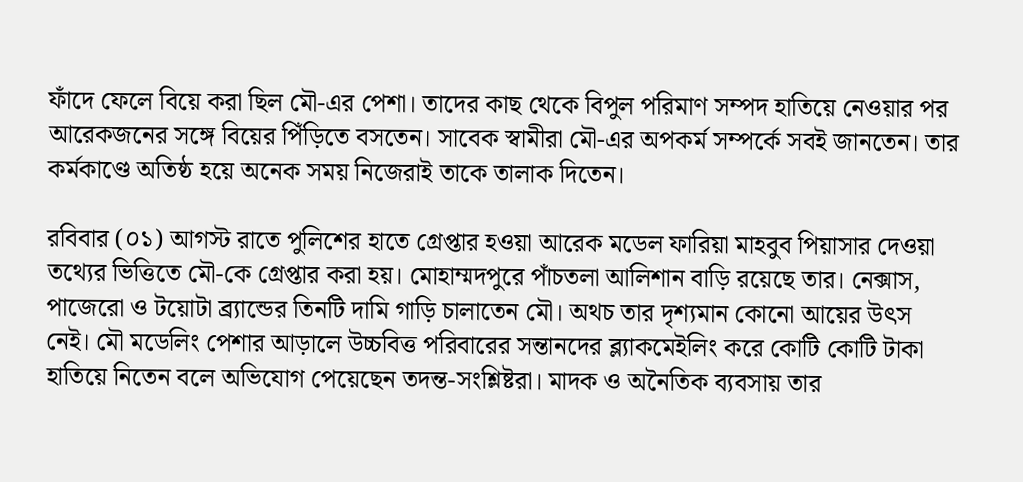ফাঁদে ফেলে বিয়ে করা ছিল মৌ-এর পেশা। তাদের কাছ থেকে বিপুল পরিমাণ সম্পদ হাতিয়ে নেওয়ার পর আরেকজনের সঙ্গে বিয়ের পিঁড়িতে বসতেন। সাবেক স্বামীরা মৌ-এর অপকর্ম সম্পর্কে সবই জানতেন। তার কর্মকাণ্ডে অতিষ্ঠ হয়ে অনেক সময় নিজেরাই তাকে তালাক দিতেন।

রবিবার (০১) আগস্ট রাতে পুলিশের হাতে গ্রেপ্তার হওয়া আরেক মডেল ফারিয়া মাহবুব পিয়াসার দেওয়া তথ্যের ভিত্তিতে মৌ-কে গ্রেপ্তার করা হয়। মোহাম্মদপুরে পাঁচতলা আলিশান বাড়ি রয়েছে তার। নেক্সাস, পাজেরো ও টয়োটা ব্র্যান্ডের তিনটি দামি গাড়ি চালাতেন মৌ। অথচ তার দৃশ্যমান কোনো আয়ের উৎস নেই। মৌ মডেলিং পেশার আড়ালে উচ্চবিত্ত পরিবারের সন্তানদের ব্ল্যাকমেইলিং করে কোটি কোটি টাকা হাতিয়ে নিতেন বলে অভিযোগ পেয়েছেন তদন্ত-সংশ্লিষ্টরা। মাদক ও অনৈতিক ব্যবসায় তার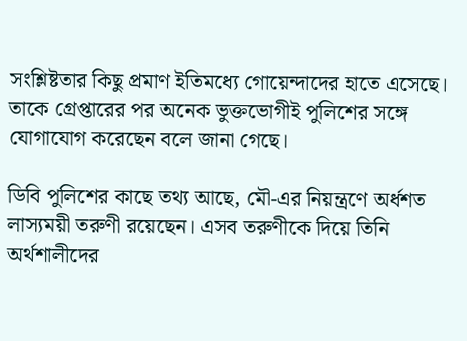সংশ্লিষ্টতার কিছু প্রমাণ ইতিমধ্যে গোয়েন্দাদের হাতে এসেছে। তাকে গ্রেপ্তারের পর অনেক ভুক্তভোগীই পুলিশের সঙ্গে যোগাযোগ করেছেন বলে জানা গেছে।

ডিবি পুলিশের কাছে তথ্য আছে, মৌ-এর নিয়ন্ত্রণে অর্ধশত লাস্যময়ী তরুণী রয়েছেন। এসব তরুণীকে দিয়ে তিনি অর্থশালীদের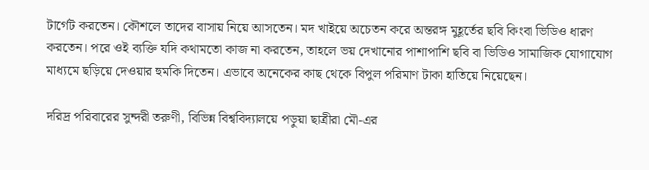টার্গেট করতেন। কৌশলে তাদের বাসায় নিয়ে আসতেন। মদ খাইয়ে অচেতন করে অন্তরঙ্গ মুহূর্তের ছবি কিংবা ভিডিও ধারণ করতেন। পরে ওই ব্যক্তি যদি কথামতো কাজ না করতেন, তাহলে ভয় দেখানোর পাশাপাশি ছবি বা ভিডিও সামাজিক যোগাযোগ মাধ্যমে ছড়িয়ে দেওয়ার হুমকি দিতেন। এভাবে অনেকের কাছ থেকে বিপুল পরিমাণ টাকা হাতিয়ে নিয়েছেন।

দরিদ্র পরিবারের সুন্দরী তরুণী, বিভিন্ন বিশ্ববিদ্যালয়ে পড়ুয়া ছাত্রীরা মৌ-এর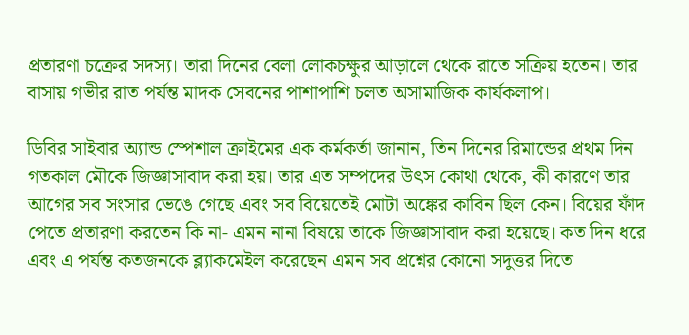প্রতারণা চক্রের সদস্য। তারা দিনের বেলা লোকচক্ষুর আড়ালে থেকে রাতে সক্রিয় হতেন। তার বাসায় গভীর রাত পর্যন্ত মাদক সেবনের পাশাপাশি চলত অসামাজিক কার্যকলাপ।

ডিবির সাইবার অ্যান্ড স্পেশাল ক্রাইমের এক কর্মকর্তা জানান, তিন দিনের রিমান্ডের প্রথম দিন গতকাল মৌকে জিজ্ঞাসাবাদ করা হয়। তার এত সম্পদের উৎস কোথা থেকে, কী কারণে তার আগের সব সংসার ভেঙে গেছে এবং সব বিয়েতেই মোটা অঙ্কের কাবিন ছিল কেন। বিয়ের ফাঁদ পেতে প্রতারণা করতেন কি না- এমন নানা বিষয়ে তাকে জিজ্ঞাসাবাদ করা হয়েছে। কত দিন ধরে এবং এ পর্যন্ত কতজনকে ব্ল্যাকমেইল করেছেন এমন সব প্রশ্নের কোনো সদুত্তর দিতে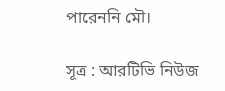পারেননি মৌ।

সূত্র : আরটিভি নিউজ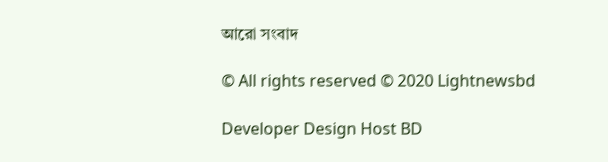আরো সংবাদ

© All rights reserved © 2020 Lightnewsbd

Developer Design Host BD